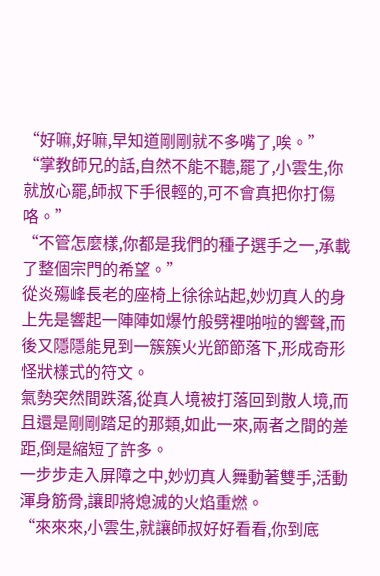“好嘛,好嘛,早知道剛剛就不多嘴了,唉。”
“掌教師兄的話,自然不能不聽,罷了,小雲生,你就放心罷,師叔下手很輕的,可不會真把你打傷咯。”
“不管怎麼樣,你都是我們的種子選手之一,承載了整個宗門的希望。”
從炎殤峰長老的座椅上徐徐站起,妙灱真人的身上先是響起一陣陣如爆竹般劈裡啪啦的響聲,而後又隱隱能見到一簇簇火光節節落下,形成奇形怪狀樣式的符文。
氣勢突然間跌落,從真人境被打落回到散人境,而且還是剛剛踏足的那類,如此一來,兩者之間的差距,倒是縮短了許多。
一步步走入屏障之中,妙灱真人舞動著雙手,活動渾身筋骨,讓即將熄滅的火焰重燃。
“來來來,小雲生,就讓師叔好好看看,你到底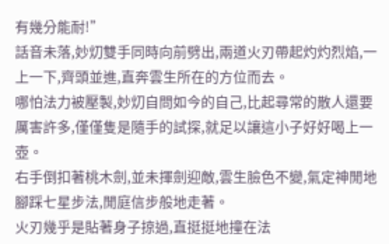有幾分能耐!”
話音未落,妙灱雙手同時向前劈出,兩道火刃帶起灼灼烈焰,一上一下,齊頭並進,直奔雲生所在的方位而去。
哪怕法力被壓製,妙灱自問如今的自己,比起尋常的散人還要厲害許多,僅僅隻是隨手的試探,就足以讓這小子好好喝上一壺。
右手倒扣著桃木劍,並未揮劍迎敵,雲生臉色不變,氣定神閒地腳踩七星步法,閒庭信步般地走著。
火刃幾乎是貼著身子掠過,直挺挺地撞在法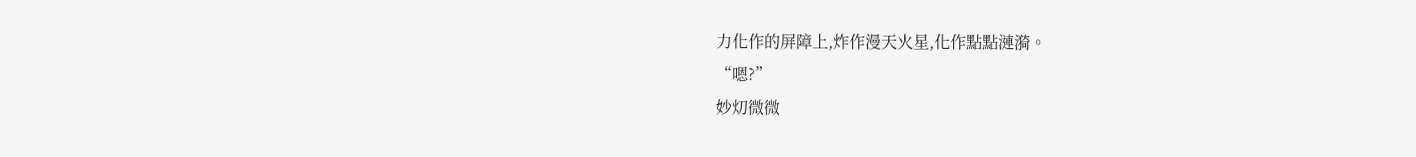力化作的屏障上,炸作漫天火星,化作點點漣漪。
“嗯?”
妙灱微微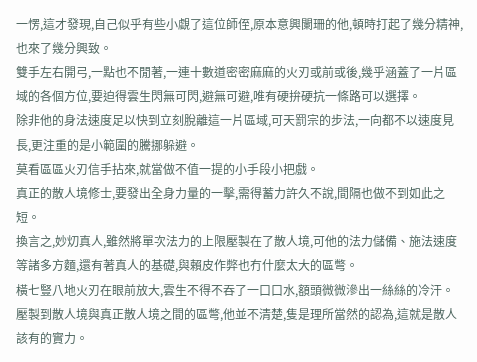一愣,這才發現,自己似乎有些小覷了這位師侄,原本意興闌珊的他,頓時打起了幾分精神,也來了幾分興致。
雙手左右開弓,一點也不閒著,一連十數道密密麻麻的火刃或前或後,幾乎涵蓋了一片區域的各個方位,要迫得雲生閃無可閃,避無可避,唯有硬拚硬抗一條路可以選擇。
除非他的身法速度足以快到立刻脫離這一片區域,可天罰宗的步法,一向都不以速度見長,更注重的是小範圍的騰挪躲避。
莫看區區火刃信手拈來,就當做不值一提的小手段小把戲。
真正的散人境修士,要發出全身力量的一擊,需得蓄力許久不說,間隔也做不到如此之短。
換言之,妙灱真人,雖然將單次法力的上限壓製在了散人境,可他的法力儲備、施法速度等諸多方麵,還有著真人的基礎,與賴皮作弊也冇什麼太大的區彆。
橫七豎八地火刃在眼前放大,雲生不得不吞了一口口水,額頭微微滲出一絲絲的冷汗。
壓製到散人境與真正散人境之間的區彆,他並不清楚,隻是理所當然的認為,這就是散人該有的實力。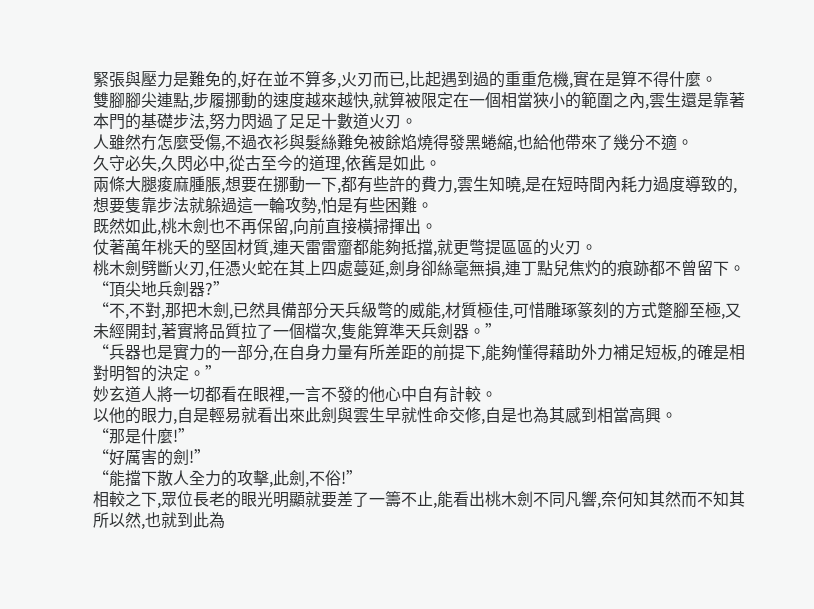緊張與壓力是難免的,好在並不算多,火刃而已,比起遇到過的重重危機,實在是算不得什麼。
雙腳腳尖連點,步履挪動的速度越來越快,就算被限定在一個相當狹小的範圍之內,雲生還是靠著本門的基礎步法,努力閃過了足足十數道火刃。
人雖然冇怎麼受傷,不過衣衫與髮絲難免被餘焰燒得發黑蜷縮,也給他帶來了幾分不適。
久守必失,久閃必中,從古至今的道理,依舊是如此。
兩條大腿痠麻腫脹,想要在挪動一下,都有些許的費力,雲生知曉,是在短時間內耗力過度導致的,想要隻靠步法就躲過這一輪攻勢,怕是有些困難。
既然如此,桃木劍也不再保留,向前直接橫掃揮出。
仗著萬年桃夭的堅固材質,連天雷雷齏都能夠抵擋,就更彆提區區的火刃。
桃木劍劈斷火刃,任憑火蛇在其上四處蔓延,劍身卻絲毫無損,連丁點兒焦灼的痕跡都不曾留下。
“頂尖地兵劍器?”
“不,不對,那把木劍,已然具備部分天兵級彆的威能,材質極佳,可惜雕琢篆刻的方式蹩腳至極,又未經開封,著實將品質拉了一個檔次,隻能算準天兵劍器。”
“兵器也是實力的一部分,在自身力量有所差距的前提下,能夠懂得藉助外力補足短板,的確是相對明智的決定。”
妙玄道人將一切都看在眼裡,一言不發的他心中自有計較。
以他的眼力,自是輕易就看出來此劍與雲生早就性命交修,自是也為其感到相當高興。
“那是什麼!”
“好厲害的劍!”
“能擋下散人全力的攻擊,此劍,不俗!”
相較之下,眾位長老的眼光明顯就要差了一籌不止,能看出桃木劍不同凡響,奈何知其然而不知其所以然,也就到此為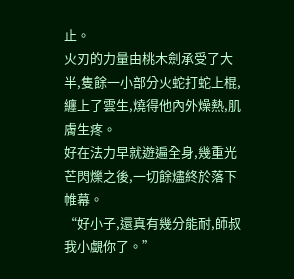止。
火刃的力量由桃木劍承受了大半,隻餘一小部分火蛇打蛇上棍,纏上了雲生,燒得他內外燥熱,肌膚生疼。
好在法力早就遊遍全身,幾重光芒閃爍之後,一切餘燼終於落下帷幕。
“好小子,還真有幾分能耐,師叔我小覷你了。”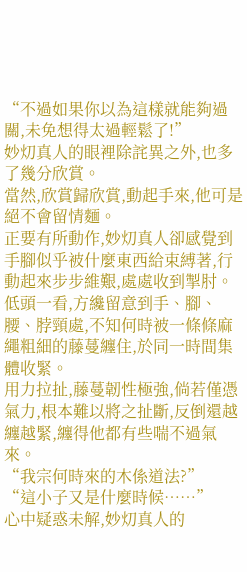“不過如果你以為這樣就能夠過關,未免想得太過輕鬆了!”
妙灱真人的眼裡除詫異之外,也多了幾分欣賞。
當然,欣賞歸欣賞,動起手來,他可是絕不會留情麵。
正要有所動作,妙灱真人卻感覺到手腳似乎被什麼東西給束縛著,行動起來步步維艱,處處收到掣肘。
低頭一看,方纔留意到手、腳、腰、脖頸處,不知何時被一條條麻繩粗細的藤蔓纏住,於同一時間集體收緊。
用力拉扯,藤蔓韌性極強,倘若僅憑氣力,根本難以將之扯斷,反倒還越纏越緊,纏得他都有些喘不過氣來。
“我宗何時來的木係道法?”
“這小子又是什麼時候……”
心中疑惑未解,妙灱真人的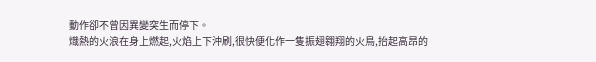動作卻不曾因異變突生而停下。
熾熱的火浪在身上燃起,火焰上下沖刷,很快便化作一隻振翅翱翔的火鳥,抬起高昂的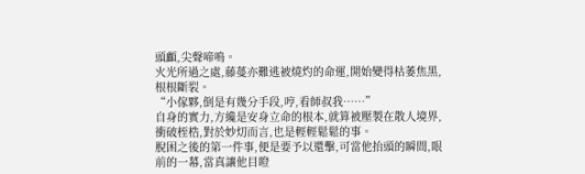頭顱,尖聲啼鳴。
火光所過之處,藤蔓亦難逃被燒灼的命運,開始變得枯萎焦黑,根根斷裂。
“小傢夥,倒是有幾分手段,哼,看師叔我……”
自身的實力,方纔是安身立命的根本,就算被壓製在散人境界,衝破桎梏,對於妙灱而言,也是輕輕鬆鬆的事。
脫困之後的第一件事,便是要予以還擊,可當他抬頭的瞬間,眼前的一幕,當真讓他目瞪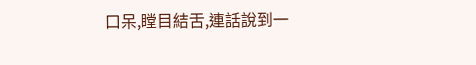口呆,瞠目結舌,連話說到一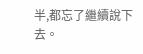半,都忘了繼續說下去。